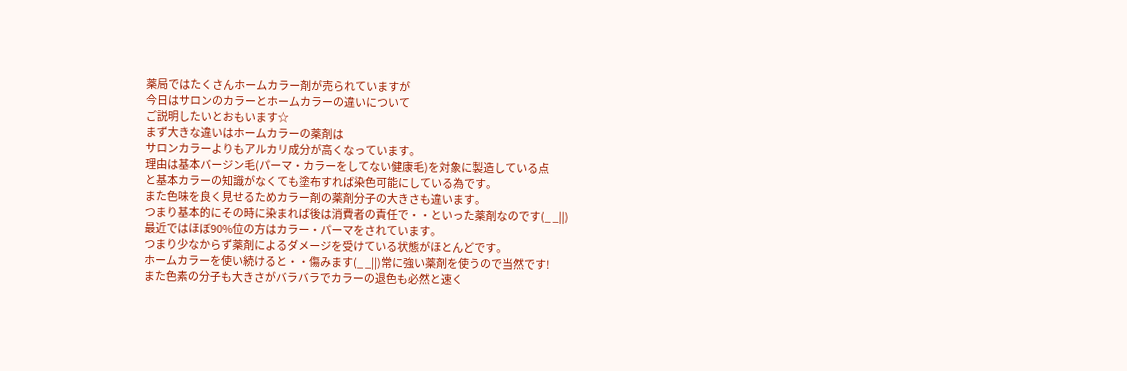薬局ではたくさんホームカラー剤が売られていますが
今日はサロンのカラーとホームカラーの違いについて
ご説明したいとおもいます☆
まず大きな違いはホームカラーの薬剤は
サロンカラーよりもアルカリ成分が高くなっています。
理由は基本バージン毛(パーマ・カラーをしてない健康毛)を対象に製造している点
と基本カラーの知識がなくても塗布すれば染色可能にしている為です。
また色味を良く見せるためカラー剤の薬剤分子の大きさも違います。
つまり基本的にその時に染まれば後は消費者の責任で・・といった薬剤なのです(_ _||)
最近ではほぼ90%位の方はカラー・パーマをされています。
つまり少なからず薬剤によるダメージを受けている状態がほとんどです。
ホームカラーを使い続けると・・傷みます(_ _||)常に強い薬剤を使うので当然です!
また色素の分子も大きさがバラバラでカラーの退色も必然と速く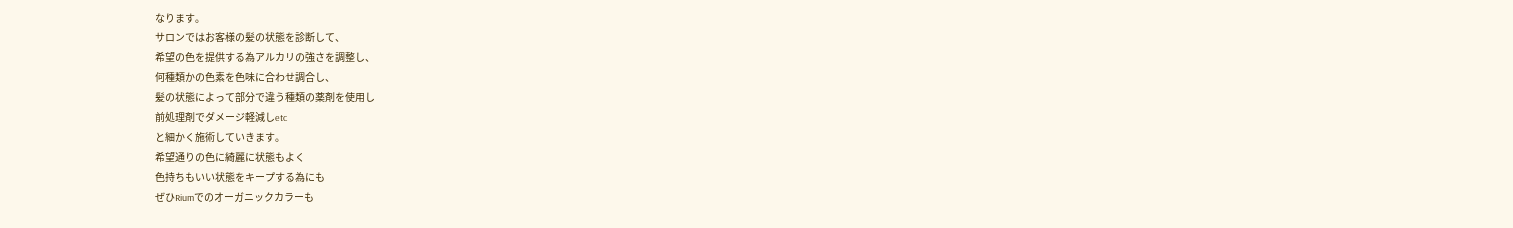なります。
サロンではお客様の髪の状態を診断して、
希望の色を提供する為アルカリの強さを調整し、
何種類かの色素を色味に合わせ調合し、
髪の状態によって部分で違う種類の薬剤を使用し
前処理剤でダメージ軽減しetc
と細かく施術していきます。
希望通りの色に綺麗に状態もよく
色持ちもいい状態をキープする為にも
ぜひRiumでのオーガニックカラーも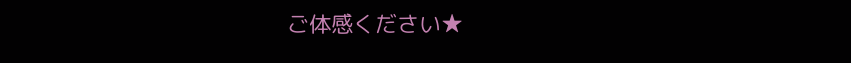ご体感ください★